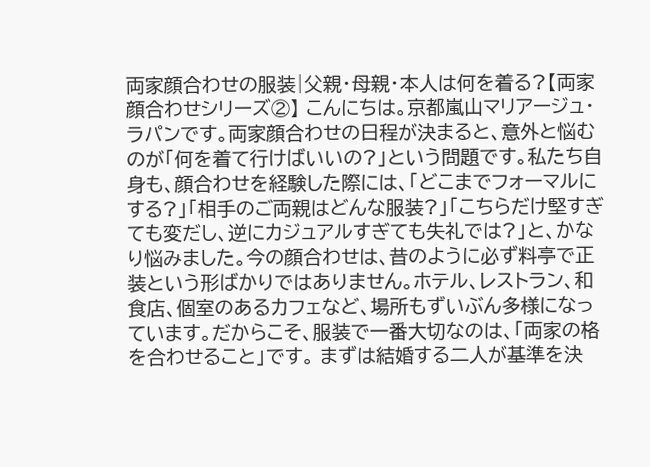両家顔合わせの服装|父親・母親・本人は何を着る?【両家顔合わせシリーズ②】 こんにちは。京都嵐山マリアージュ・ラパンです。両家顔合わせの日程が決まると、意外と悩むのが「何を着て行けばいいの?」という問題です。私たち自身も、顔合わせを経験した際には、「どこまでフォーマルにする?」「相手のご両親はどんな服装?」「こちらだけ堅すぎても変だし、逆にカジュアルすぎても失礼では?」と、かなり悩みました。今の顔合わせは、昔のように必ず料亭で正装という形ばかりではありません。ホテル、レストラン、和食店、個室のあるカフェなど、場所もずいぶん多様になっています。だからこそ、服装で一番大切なのは、「両家の格を合わせること」です。 まずは結婚する二人が基準を決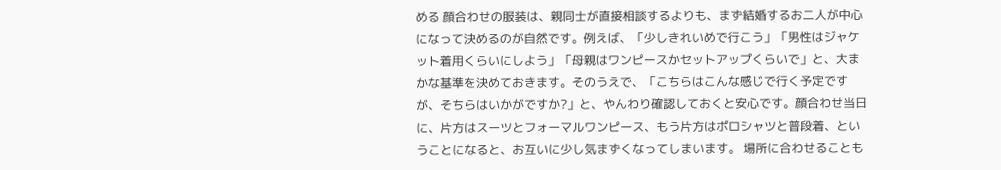める 顔合わせの服装は、親同士が直接相談するよりも、まず結婚するお二人が中心になって決めるのが自然です。例えば、「少しきれいめで行こう」「男性はジャケット着用くらいにしよう」「母親はワンピースかセットアップくらいで」と、大まかな基準を決めておきます。そのうえで、「こちらはこんな感じで行く予定ですが、そちらはいかがですか?」と、やんわり確認しておくと安心です。顔合わせ当日に、片方はスーツとフォーマルワンピース、もう片方はポロシャツと普段着、ということになると、お互いに少し気まずくなってしまいます。 場所に合わせることも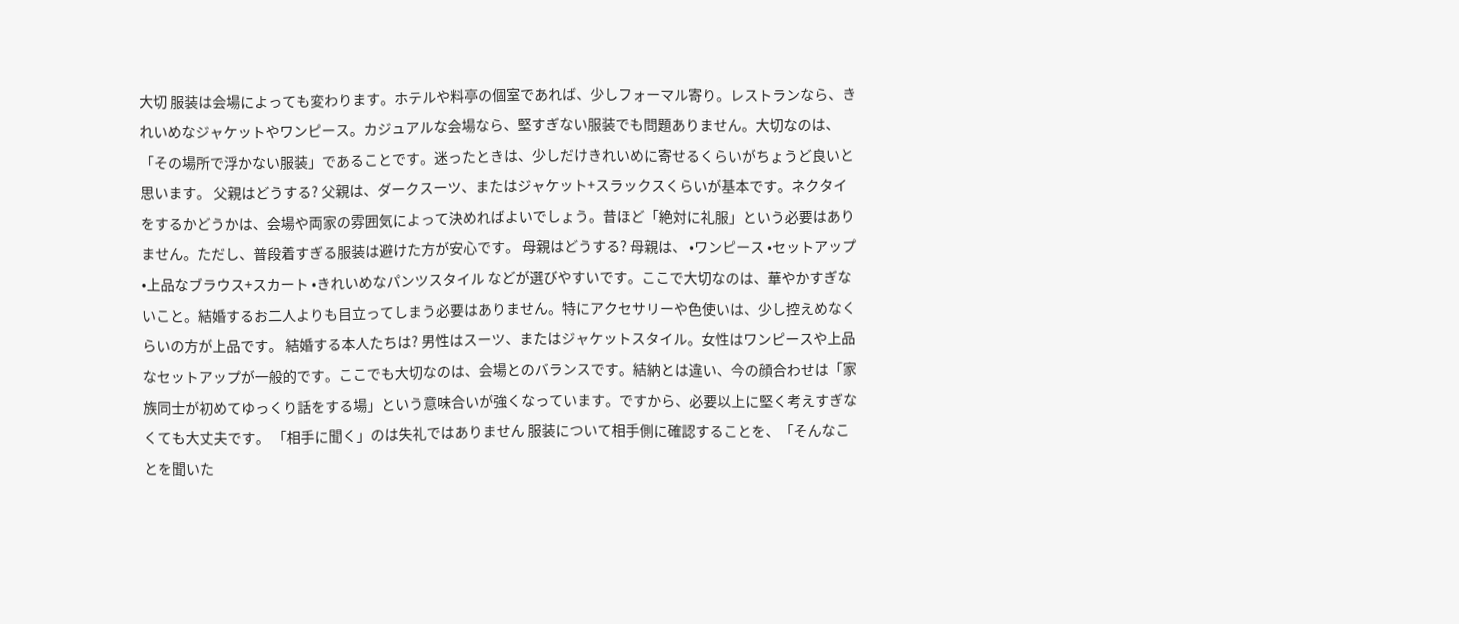大切 服装は会場によっても変わります。ホテルや料亭の個室であれば、少しフォーマル寄り。レストランなら、きれいめなジャケットやワンピース。カジュアルな会場なら、堅すぎない服装でも問題ありません。大切なのは、「その場所で浮かない服装」であることです。迷ったときは、少しだけきれいめに寄せるくらいがちょうど良いと思います。 父親はどうする? 父親は、ダークスーツ、またはジャケット+スラックスくらいが基本です。ネクタイをするかどうかは、会場や両家の雰囲気によって決めればよいでしょう。昔ほど「絶対に礼服」という必要はありません。ただし、普段着すぎる服装は避けた方が安心です。 母親はどうする? 母親は、 •ワンピース •セットアップ •上品なブラウス+スカート •きれいめなパンツスタイル などが選びやすいです。ここで大切なのは、華やかすぎないこと。結婚するお二人よりも目立ってしまう必要はありません。特にアクセサリーや色使いは、少し控えめなくらいの方が上品です。 結婚する本人たちは? 男性はスーツ、またはジャケットスタイル。女性はワンピースや上品なセットアップが一般的です。ここでも大切なのは、会場とのバランスです。結納とは違い、今の顔合わせは「家族同士が初めてゆっくり話をする場」という意味合いが強くなっています。ですから、必要以上に堅く考えすぎなくても大丈夫です。 「相手に聞く」のは失礼ではありません 服装について相手側に確認することを、「そんなことを聞いた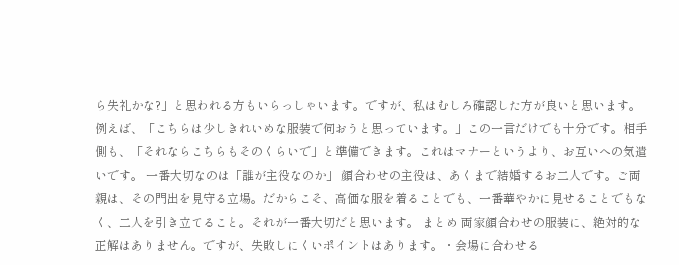ら失礼かな?」と思われる方もいらっしゃいます。ですが、私はむしろ確認した方が良いと思います。例えば、「こちらは少しきれいめな服装で伺おうと思っています。」この一言だけでも十分です。相手側も、「それならこちらもそのくらいで」と準備できます。これはマナーというより、お互いへの気遣いです。 一番大切なのは「誰が主役なのか」 顔合わせの主役は、あくまで結婚するお二人です。ご両親は、その門出を見守る立場。だからこそ、高価な服を着ることでも、一番華やかに見せることでもなく、二人を引き立てること。それが一番大切だと思います。 まとめ 両家顔合わせの服装に、絶対的な正解はありません。ですが、失敗しにくいポイントはあります。・会場に合わせる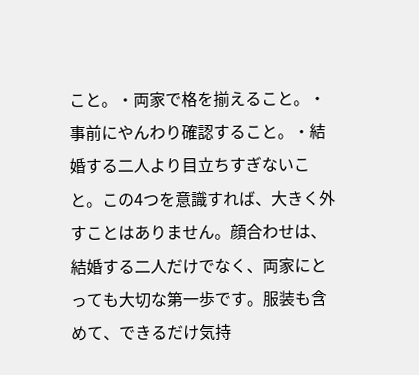こと。・両家で格を揃えること。・事前にやんわり確認すること。・結婚する二人より目立ちすぎないこと。この4つを意識すれば、大きく外すことはありません。顔合わせは、結婚する二人だけでなく、両家にとっても大切な第一歩です。服装も含めて、できるだけ気持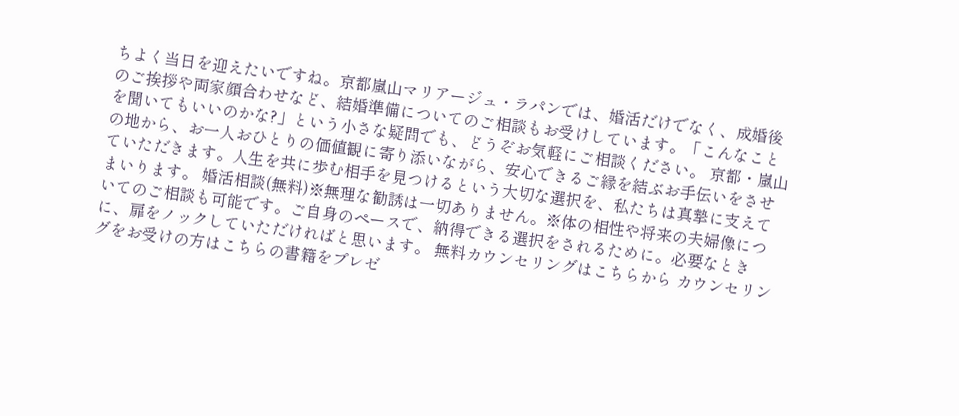ちよく当日を迎えたいですね。京都嵐山マリアージュ・ラパンでは、婚活だけでなく、成婚後のご挨拶や両家顔合わせなど、結婚準備についてのご相談もお受けしています。「こんなことを聞いてもいいのかな?」という小さな疑問でも、どうぞお気軽にご相談ください。 京都・嵐山の地から、お一人おひとりの価値観に寄り添いながら、安心できるご縁を結ぶお手伝いをさせていただきます。人生を共に歩む相手を見つけるという大切な選択を、私たちは真摯に支えてまいります。 婚活相談(無料)※無理な勧誘は一切ありません。※体の相性や将来の夫婦像についてのご相談も可能です。ご自身のペースで、納得できる選択をされるために。必要なときに、扉をノックしていただければと思います。 無料カウンセリングはこちらから カウンセリングをお受けの方はこちらの書籍をプレゼ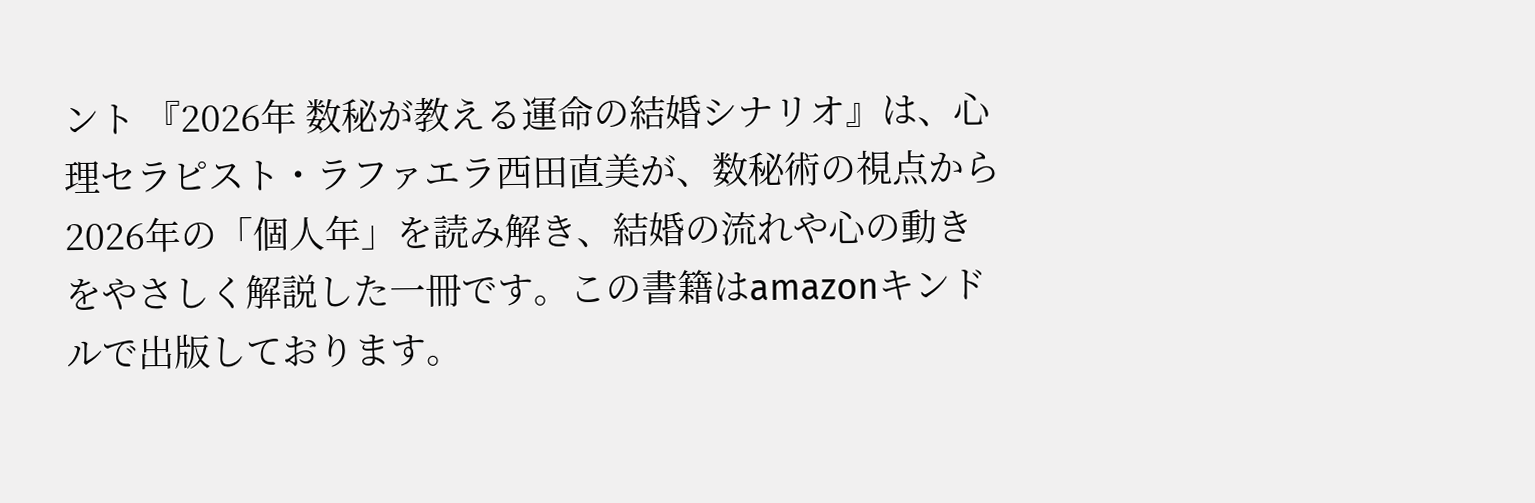ント 『2026年 数秘が教える運命の結婚シナリオ』は、心理セラピスト・ラファエラ西田直美が、数秘術の視点から2026年の「個人年」を読み解き、結婚の流れや心の動きをやさしく解説した一冊です。この書籍はamazonキンドルで出版しております。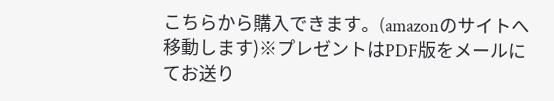こちらから購入できます。(amazonのサイトへ移動します)※プレゼントはPDF版をメールにてお送り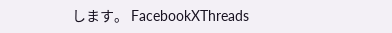します。 FacebookXThreads